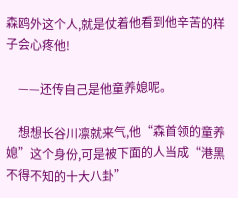森鸥外这个人,就是仗着他看到他辛苦的样子会心疼他!

    ——还传自己是他童养媳呢。

    想想长谷川凛就来气,他“森首领的童养媳”这个身份,可是被下面的人当成“港黑不得不知的十大八卦”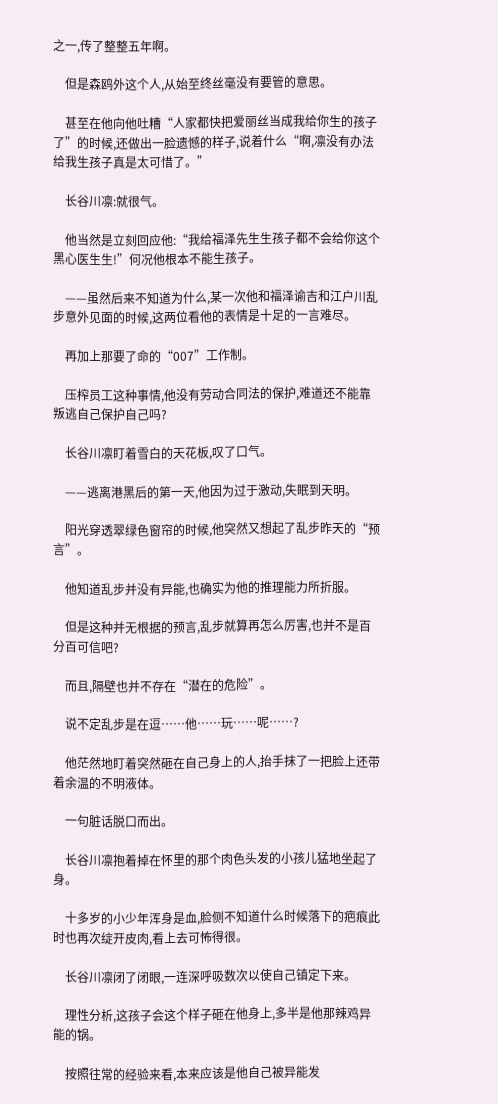之一,传了整整五年啊。

    但是森鸥外这个人,从始至终丝毫没有要管的意思。

    甚至在他向他吐糟“人家都快把爱丽丝当成我给你生的孩子了”的时候,还做出一脸遗憾的样子,说着什么“啊,凛没有办法给我生孩子真是太可惜了。”

    长谷川凛:就很气。

    他当然是立刻回应他:“我给福泽先生生孩子都不会给你这个黑心医生生!”何况他根本不能生孩子。

    ——虽然后来不知道为什么,某一次他和福泽谕吉和江户川乱步意外见面的时候,这两位看他的表情是十足的一言难尽。

    再加上那要了命的“007”工作制。

    压榨员工这种事情,他没有劳动合同法的保护,难道还不能靠叛逃自己保护自己吗?

    长谷川凛盯着雪白的天花板,叹了口气。

    ——逃离港黑后的第一天,他因为过于激动,失眠到天明。

    阳光穿透翠绿色窗帘的时候,他突然又想起了乱步昨天的“预言”。

    他知道乱步并没有异能,也确实为他的推理能力所折服。

    但是这种并无根据的预言,乱步就算再怎么厉害,也并不是百分百可信吧?

    而且,隔壁也并不存在“潜在的危险”。

    说不定乱步是在逗……他……玩……呢……?

    他茫然地盯着突然砸在自己身上的人,抬手抹了一把脸上还带着余温的不明液体。

    一句脏话脱口而出。

    长谷川凛抱着掉在怀里的那个肉色头发的小孩儿猛地坐起了身。

    十多岁的小少年浑身是血,脸侧不知道什么时候落下的疤痕此时也再次绽开皮肉,看上去可怖得很。

    长谷川凛闭了闭眼,一连深呼吸数次以使自己镇定下来。

    理性分析,这孩子会这个样子砸在他身上,多半是他那辣鸡异能的锅。

    按照往常的经验来看,本来应该是他自己被异能发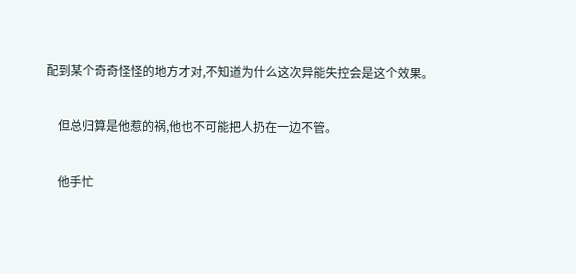配到某个奇奇怪怪的地方才对,不知道为什么这次异能失控会是这个效果。

    但总归算是他惹的祸,他也不可能把人扔在一边不管。

    他手忙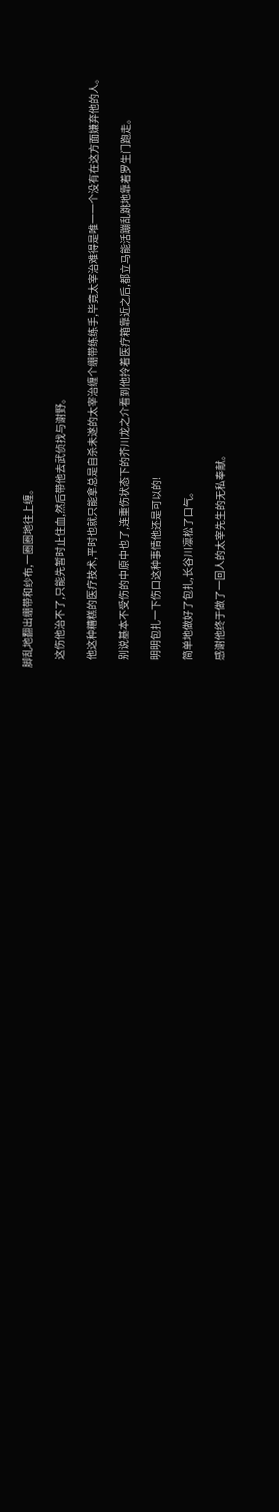脚乱地翻出绷带和纱布,一圈圈地往上缠。

    这伤他治不了,只能先暂时止住血,然后带他去武侦找与谢野。

    他这种糟糕的医疗技术,平时也就只能拿总是自杀未遂的太宰治缠个绷带练练手,毕竟太宰治难得是唯一一个没有在这方面嫌弃他的人。

    别说基本不受伤的中原中也了,连重伤状态下的芥川龙之介看到他拎着医疗箱靠近之后,都立马能活蹦乱跳地靠着罗生门跑走。

    明明包扎一下伤口这种事情他还是可以的!

    简单地做好了包扎,长谷川凛松了口气。

    感谢他终于做了一回人的太宰先生的无私奉献。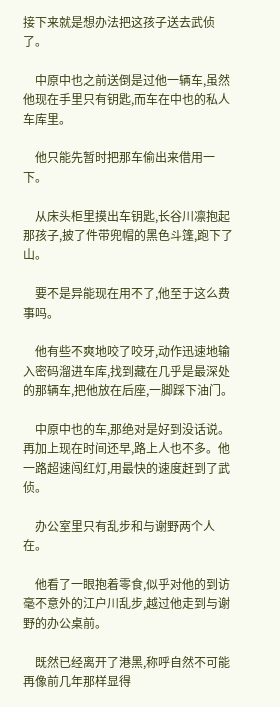接下来就是想办法把这孩子送去武侦了。

    中原中也之前送倒是过他一辆车,虽然他现在手里只有钥匙,而车在中也的私人车库里。

    他只能先暂时把那车偷出来借用一下。

    从床头柜里摸出车钥匙,长谷川凛抱起那孩子,披了件带兜帽的黑色斗篷,跑下了山。

    要不是异能现在用不了,他至于这么费事吗。

    他有些不爽地咬了咬牙,动作迅速地输入密码溜进车库,找到藏在几乎是最深处的那辆车,把他放在后座,一脚踩下油门。

    中原中也的车,那绝对是好到没话说。再加上现在时间还早,路上人也不多。他一路超速闯红灯,用最快的速度赶到了武侦。

    办公室里只有乱步和与谢野两个人在。

    他看了一眼抱着零食,似乎对他的到访毫不意外的江户川乱步,越过他走到与谢野的办公桌前。

    既然已经离开了港黑,称呼自然不可能再像前几年那样显得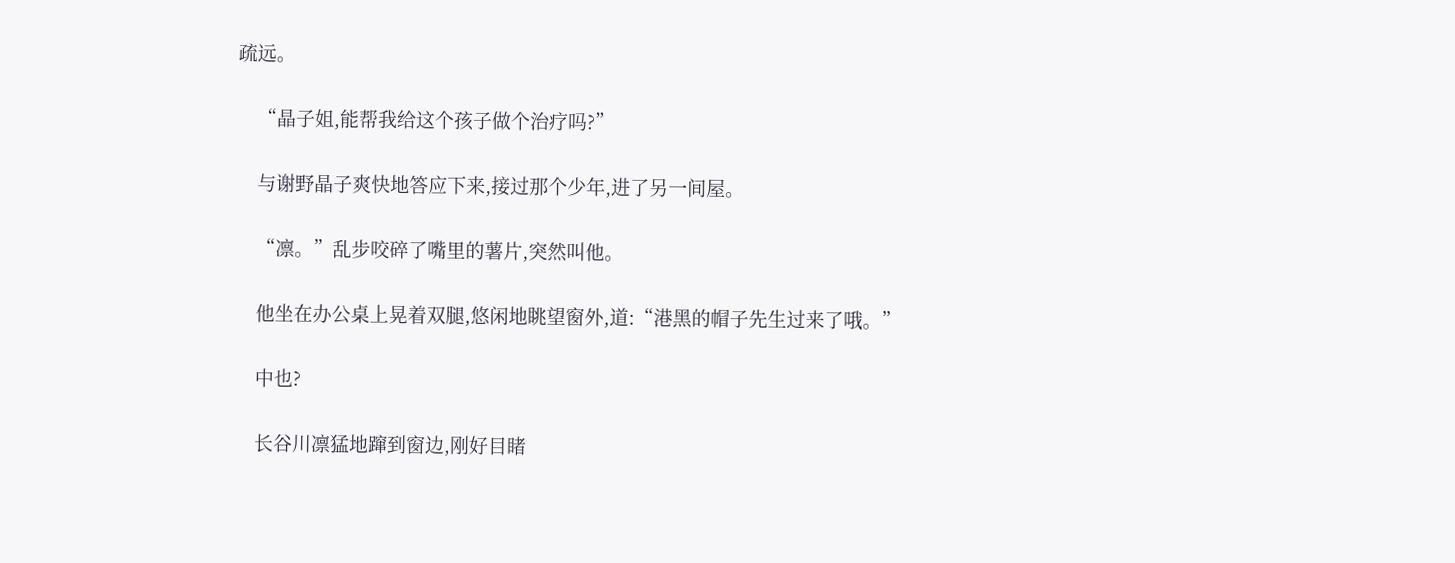疏远。

    “晶子姐,能帮我给这个孩子做个治疗吗?”

    与谢野晶子爽快地答应下来,接过那个少年,进了另一间屋。

    “凛。”乱步咬碎了嘴里的薯片,突然叫他。

    他坐在办公桌上晃着双腿,悠闲地眺望窗外,道:“港黑的帽子先生过来了哦。”

    中也?

    长谷川凛猛地蹿到窗边,刚好目睹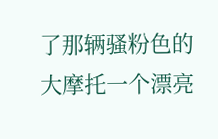了那辆骚粉色的大摩托一个漂亮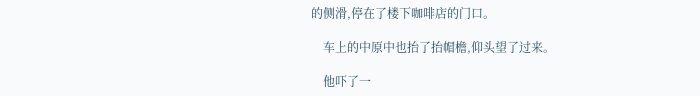的侧滑,停在了楼下咖啡店的门口。

    车上的中原中也抬了抬帽檐,仰头望了过来。

    他吓了一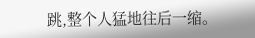跳,整个人猛地往后一缩。